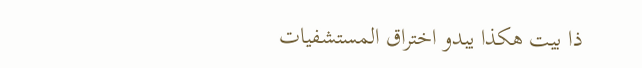ذا بيت هكذا يبدو اختراق المستشفيات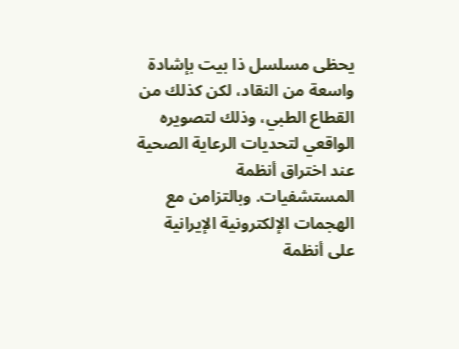يحظى مسلسل ذا بيت بإشادة واسعة من النقاد، لكن كذلك من القطاع الطبي، وذلك لتصويره الواقعي لتحديات الرعاية الصحية عند اختراق أنظمة المستشفيات. وبالتزامن مع الهجمات الإلكترونية الإيرانية على أنظمة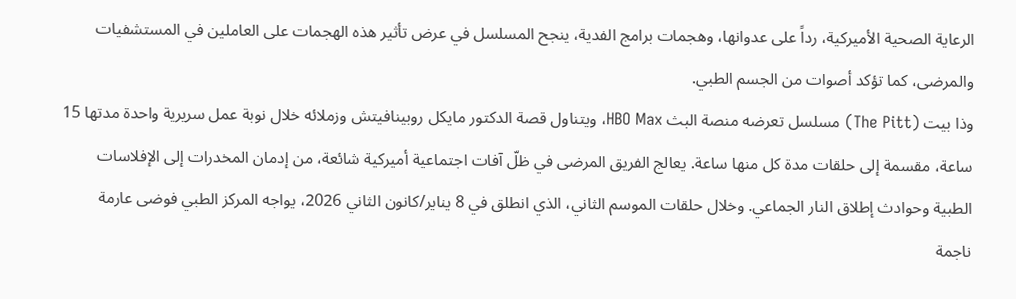الرعاية الصحية الأميركية، رداً على عدوانها، وهجمات برامج الفدية، ينجح المسلسل في عرض تأثير هذه الهجمات على العاملين في المستشفيات والمرضى، كما تؤكد أصوات من الجسم الطبي.
وذا بيت (The Pitt) مسلسل تعرضه منصة البث HBO Max، ويتناول قصة الدكتور مايكل روبينافيتش وزملائه خلال نوبة عمل سريرية واحدة مدتها 15 ساعة، مقسمة إلى حلقات مدة كل منها ساعة. يعالج الفريق المرضى في ظلّ آفات اجتماعية أميركية شائعة، من إدمان المخدرات إلى الإفلاسات الطبية وحوادث إطلاق النار الجماعي. وخلال حلقات الموسم الثاني، الذي انطلق في 8 يناير/كانون الثاني 2026، يواجه المركز الطبي فوضى عارمة ناجمة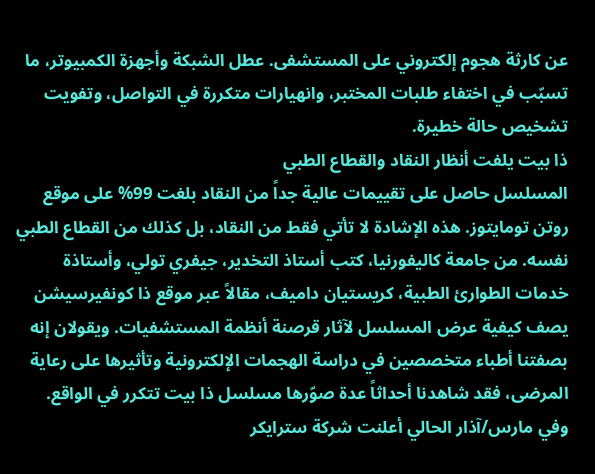عن كارثة هجوم إلكتروني على المستشفى. عطل الشبكة وأجهزة الكمبيوتر، ما تسبّب في اختفاء طلبات المختبر، وانهيارات متكررة في التواصل، وتفويت تشخيص حالة خطيرة.
ذا بيت يلفت أنظار النقاد والقطاع الطبي
المسلسل حاصل على تقييمات عالية جداً من النقاد بلغت 99% على موقع روتن تومايتوز. هذه الإشادة لا تأتي فقط من النقاد، بل كذلك من القطاع الطبي نفسه. من جامعة كاليفورنيا، كتب أستاذ التخدير، جيفري تولي، وأستاذة خدمات الطوارئ الطبية، كريستيان داميف، مقالاً عبر موقع ذا كونفيرسيشن يصف كيفية عرض المسلسل لآثار قرصنة أنظمة المستشفيات. ويقولان إنه بصفتنا أطباء متخصصين في دراسة الهجمات الإلكترونية وتأثيرها على رعاية المرضى، فقد شاهدنا أحداثاً عدة صوّرها مسلسل ذا بيت تتكرر في الواقع.
وفي مارس/آذار الحالي أعلنت شركة سترايكر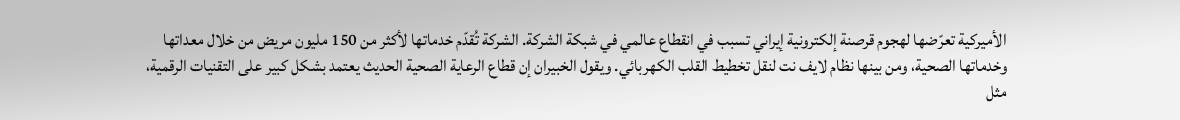الأميركية تعرّضها لهجوم قرصنة إلكترونية إيراني تسبب في انقطاع عالمي في شبكة الشركة. الشركة تُقدّم خدماتها لأكثر من 150 مليون مريض من خلال معداتها وخدماتها الصحية، ومن بينها نظام لايف نت لنقل تخطيط القلب الكهربائي. ويقول الخبيران إن قطاع الرعاية الصحية الحديث يعتمد بشكل كبير على التقنيات الرقمية، مثل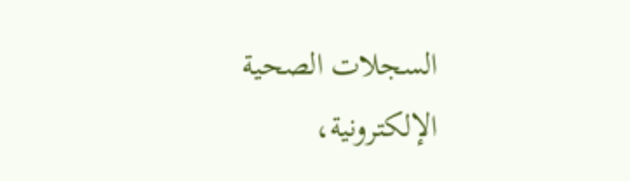السجلات الصحية الإلكترونية،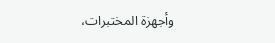وأجهزة المختبرات،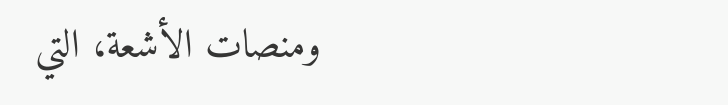ومنصات الأشعة، التي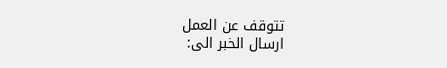تتوقف عن العمل
ارسال الخبر الى: